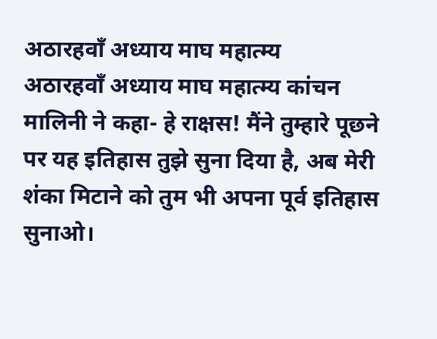अठारहवाँ अध्याय माघ महात्म्य
अठारहवाँ अध्याय माघ महात्म्य कांचन मालिनी ने कहा- हे राक्षस! मैंने तुम्हारे पूछने पर यह इतिहास तुझे सुना दिया है, अब मेरी शंका मिटाने को तुम भी अपना पूर्व इतिहास सुनाओ।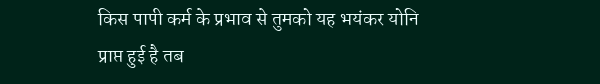किस पापी कर्म के प्रभाव से तुमको यह भयंकर योनि प्राप्त हुई है तब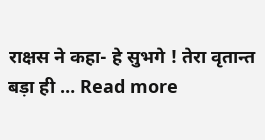राक्षस ने कहा- हे सुभगे ! तेरा वृतान्त बड़ा ही … Read more